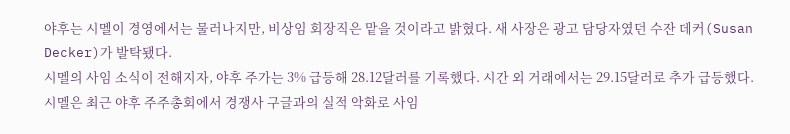야후는 시멜이 경영에서는 물러나지만, 비상임 회장직은 맡을 것이라고 밝혔다. 새 사장은 광고 담당자였던 수잔 데커(Susan Decker)가 발탁됐다.
시멜의 사임 소식이 전해지자, 야후 주가는 3% 급등해 28.12달러를 기록했다. 시간 외 거래에서는 29.15달러로 추가 급등했다.
시멜은 최근 야후 주주총회에서 경쟁사 구글과의 실적 악화로 사임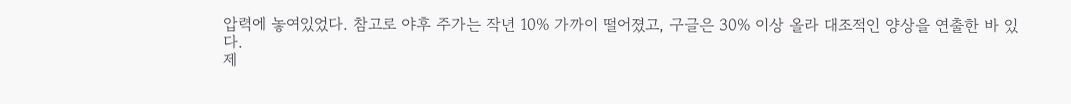압력에 놓여있었다. 참고로 야후 주가는 작년 10% 가까이 떨어졌고, 구글은 30% 이상 올라 대조적인 양상을 연출한 바 있다.
제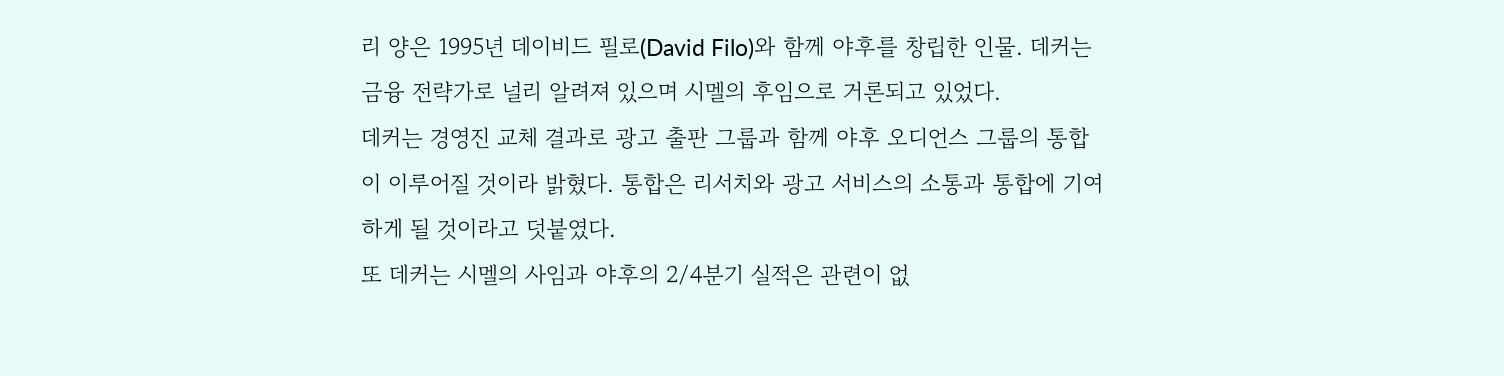리 양은 1995년 데이비드 필로(David Filo)와 함께 야후를 창립한 인물. 데커는 금융 전략가로 널리 알려져 있으며 시멜의 후임으로 거론되고 있었다.
데커는 경영진 교체 결과로 광고 출판 그룹과 함께 야후 오디언스 그룹의 통합이 이루어질 것이라 밝혔다. 통합은 리서치와 광고 서비스의 소통과 통합에 기여하게 될 것이라고 덧붙였다.
또 데커는 시멜의 사임과 야후의 2/4분기 실적은 관련이 없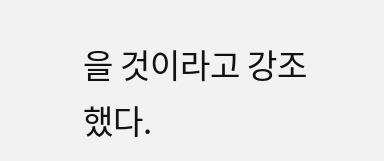을 것이라고 강조했다.